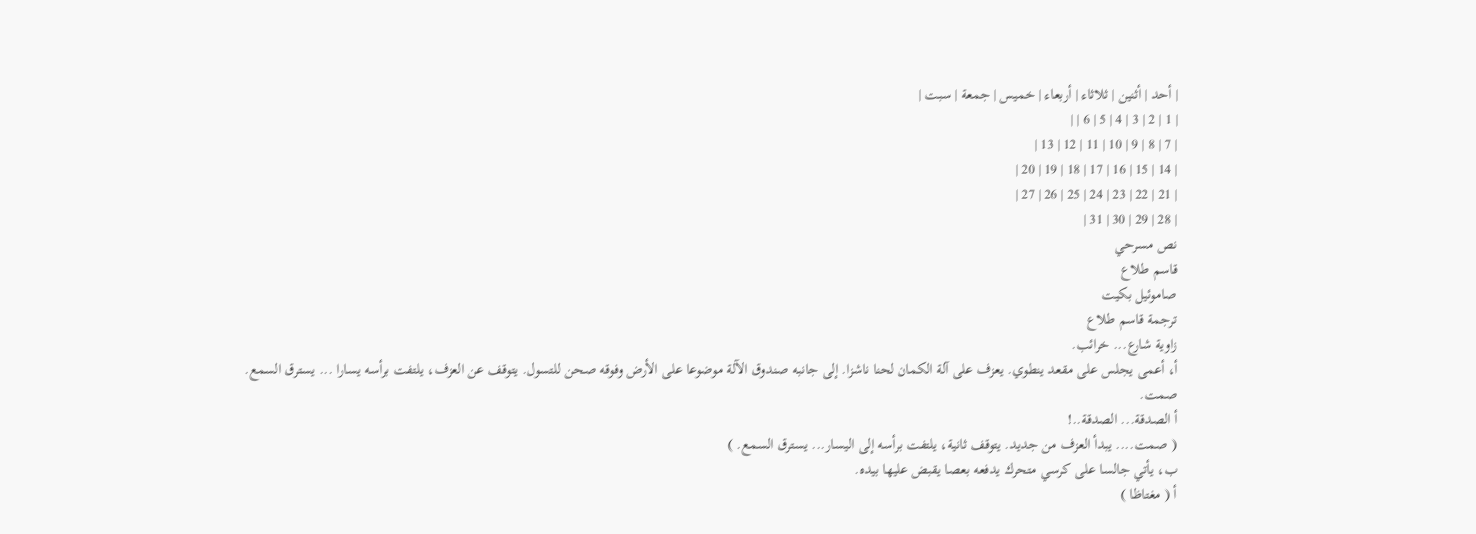| أحد | أثنين | ثلاثاء | أربعاء | خميس | جمعة | سبت |
| 1 | 2 | 3 | 4 | 5 | 6 | |
| 7 | 8 | 9 | 10 | 11 | 12 | 13 |
| 14 | 15 | 16 | 17 | 18 | 19 | 20 |
| 21 | 22 | 23 | 24 | 25 | 26 | 27 |
| 28 | 29 | 30 | 31 |
نص مسرحي
قاسم طلاع
صاموئيل بكيت
ترجمة قاسم طلاع
زاوية شارع... خرائب.
أ، أعمى يجلس على مقعد ينطوي. يعزف على آلة الكمان لحنا ناشزا. إلى جانبه صندوق الآلة موضوعا على الأرض وفوقه صحن للتسول. يتوقف عن العزف، يلتفت برأسه يسارا ... يسترق السمع.
صمت.
أ الصدقة... الصدقة..!
( صمت.... يبدأ العزف من جديد. يتوقف ثانية، يلتفت برأسه إلى اليسار... يسترق السمع. )
ب، يأتي جالسا على كرسي متحرك يدفعه بعصا يقبض عليها بيده.
أ ( مغتاظا )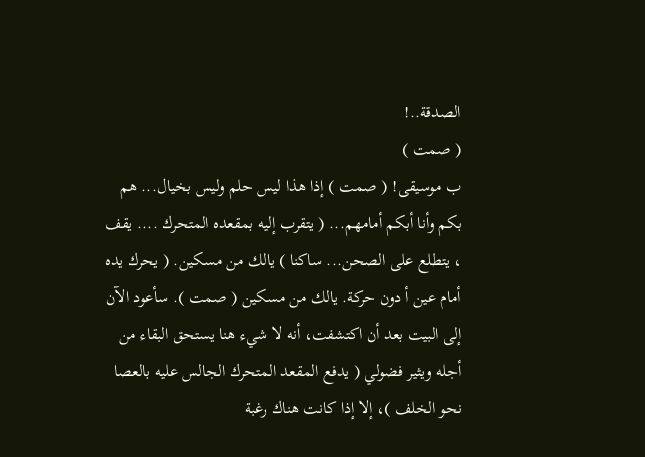الصدقة..!
( صمت )
ب موسيقى! ( صمت ) إذا هذا ليس حلم وليس بخيال... هم بكم وأنا أبكم أمامهم... ( يتقرب إليه بمقعده المتحرك .... يقف ، يتطلع على الصحن... ساكنا ) يالك من مسكين. ( يحرك يده أمام عين أ دون حركة. يالك من مسكين ( صمت ). سأعود الآن إلى البيت بعد أن اكتشفت، أنه لا شيء هنا يستحق البقاء من أجله ويثير فضولي ( يدفع المقعد المتحرك الجالس عليه بالعصا نحو الخلف )، إلا إذا كانت هناك رغبة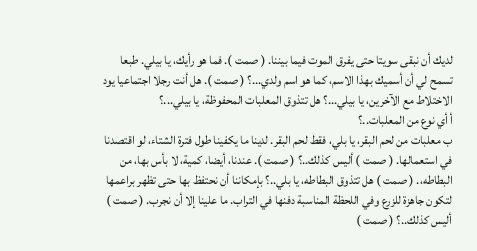لديك أن نبقى سويتا حتى يفرق الموت فيما بيننا. ( صمت ). فما هو رأيك، يا بيلي. طبعا تسمح لي أن أسميك بهذا الاسم، كما هو اسم ولدي...؟ ( صمت ). هل أنت رجلا اجتماعيا يود الاختلاط مع الآخرين، يا بيلي...؟ هل تتذوق المعلبات المحفوظة، يا بيلي...؟
أ أي نوع من المعلبات..؟
ب معلبات من لحم البقر، يا بلي، فقط لحم البقر. لدينا ما يكفينا طول فترة الشتاء، لو اقتصدنا في استعمالها. ( صمت ) أليس كذلك..؟ ( صمت ). عندنا، أيضا، كمية، لا بأس بها، من البطاطه،. ( صمت ) هل تتذوق البطاطه، يا بلي..؟ بإمكاننا أن نحتفظ بها حتى تظهر براعمها لتكون جاهزة للزرع وفي اللحظة المناسبة دفنها في التراب. ما علينا إلا أن نجرب. ( صمت ) أليس كذلك..؟ ( صمت )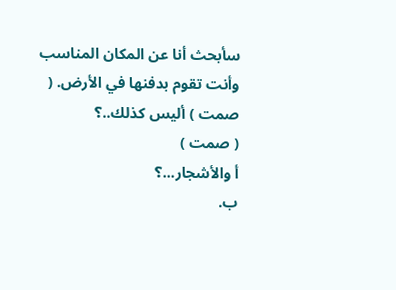سأبحث أنا عن المكان المناسب وأنت تقوم بدفنها في الأرض. ( صمت ) أليس كذلك..؟
( صمت )
أ والأشجار...؟
ب.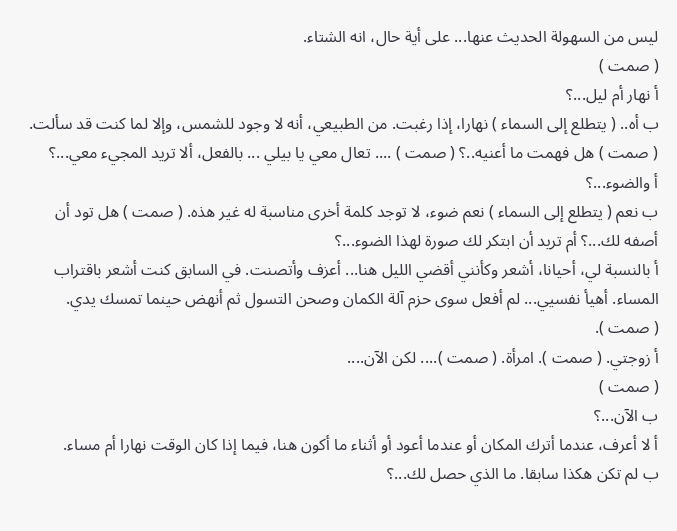ليس من السهولة الحديث عنها... على أية حال، انه الشتاء.
( صمت )
أ نهار أم ليل...؟
ب أه.. ( يتطلع إلى السماء ) نهارا، إذا رغبت. من الطبيعي، أنه لا وجود للشمس، وإلا لما كنت قد سألت. ( صمت ) هل فهمت ما أعنيه..؟ ( صمت ) .... تعال معي يا بيلي ... بالفعل، ألا تريد المجيء معي...؟
أ والضوء...؟
ب نعم ( يتطلع إلى السماء ) نعم ضوء، لا توجد كلمة أخرى مناسبة له غير هذه. ( صمت ) هل تود أن أصفه لك...؟ أم تريد أن ابتكر لك صورة لهذا الضوء...؟
أ بالنسبة لي، أحيانا، أشعر وكأنني أقضي الليل هنا... أعزف وأتصنت. في السابق كنت أشعر باقتراب المساء. أهيأ نفسيي... لم أفعل سوى حزم آلة الكمان وصحن التسول ثم أنهض حينما تمسك يدي.
( صمت ).
أ زوجتي. ( صمت ). امرأة. ( صمت ).... لكن الآن....
( صمت )
ب الآن...؟
أ لا أعرف، عندما أترك المكان أو عندما أعود أو أثناء ما أكون هنا، فيما إذا كان الوقت نهارا أم مساء.
ب لم تكن هكذا سابقا. ما الذي حصل لك...؟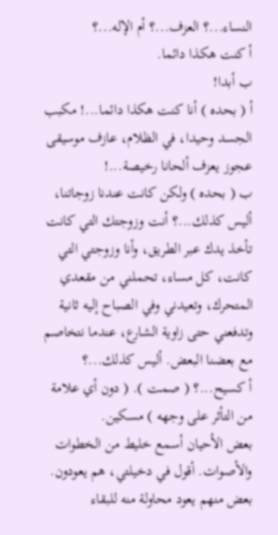النساء...؟ العزف...؟ أم الإله...؟
أ كنت هكذا دائما.
ب أبدا!
أ ( بحده ) أنا كنت هكذا دائما...! مكبب الجسد وحيدا، في الظلام، عازف موسيقى عجوز يعزف ألحانا رخيصة...!
ب ( بحده ) ولكن كانت عندنا زوجاتنا، أليس كذلك...؟ أنت وزوجتك التي كانت تأخذ يدك عبر الطريق، وأنا وزوجتي التي كانت، كل مساء، تحملني من مقعدي المتحرك، وتعيدني وفي الصباح إليه ثانية وتدفعني حتى زاوية الشارع، عندما نتخاصم مع بعضنا البعض. أليس كذلك...؟
أ كسيح...؟ ( صمت ). ( دون أي علامة من التأثر على وجهه ) مسكين.
بعض الأحيان أسمع خليط من الخطوات والأصوات. أقول في دخيلتي، هم يعودون. بعض منهم يعود محاولة منه للبقاء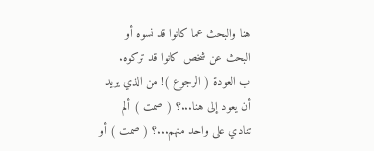هنا والبحث عما كانوا قد نسوه أو البحث عن شخص كانوا قد تركوه.
ب العودة ( الرجوع )! من الذي يريد أن يعود إلى هنا...؟ ( صمت ) ألم تنادي على واحد منهم...؟ ( صمت ) أو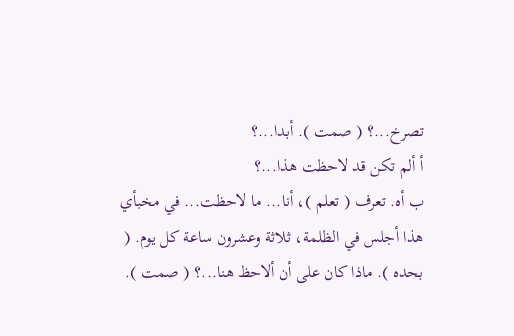تصرخ...؟ ( صمت ). أبدا...؟
أ ألم تكن قد لاحظت هذا...؟
ب أه. تعرف ( تعلم )، أنا... ما لاحظت... في مخبأي هذا أجلس في الظلمة، ثلاثة وعشرون ساعة كل يوم. ( بحده ). ماذا كان على أن ألاحظ هنا...؟ ( صمت ).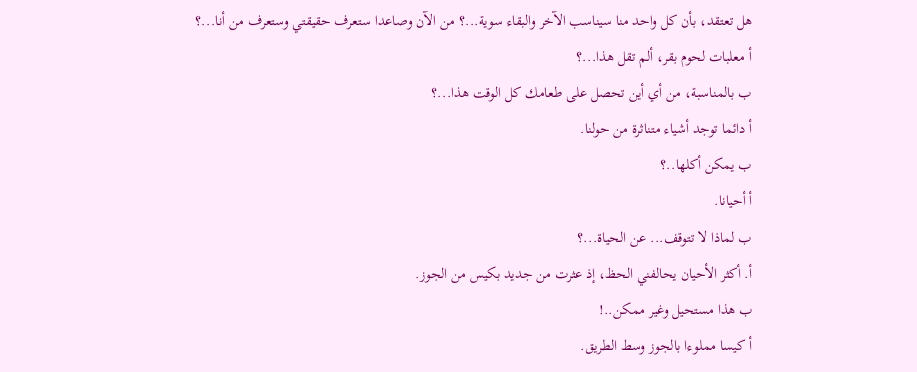هل تعتقد، بأن كل واحد منا سيناسب الآخر والبقاء سوية...؟ من الآن وصاعدا ستعرف حقيقتي وستعرف من أنا...؟
أ معلبات لحوم بقر، ألم تقل هذا...؟
ب بالمناسبة، من أي أين تحصل على طعامك كل الوقت هذا...؟
أ دائما توجد أشياء متناثرة من حولنا.
ب يمكن أكلها..؟
أ أحيانا.
ب لماذا لا تتوقف... عن الحياة...؟
أ. أكثر الأحيان يحالفني الحظ، إذ عثرت من جديد بكيس من الجوز.
ب هذا مستحيل وغير ممكن..!
أ كيسا مملوءا بالجوز وسط الطريق.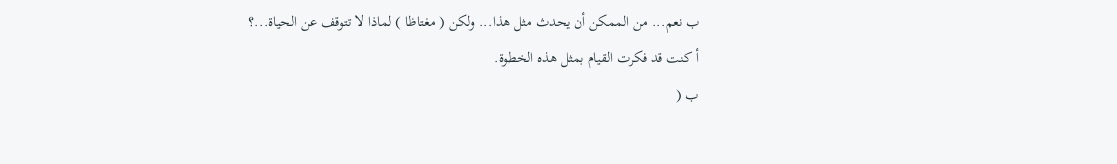ب نعم... من الممكن أن يحدث مثل هذا... ولكن ( مغتاظا ) لماذا لا تتوقف عن الحياة...؟
أ كنت قد فكرت القيام بمثل هذه الخطوة.
ب (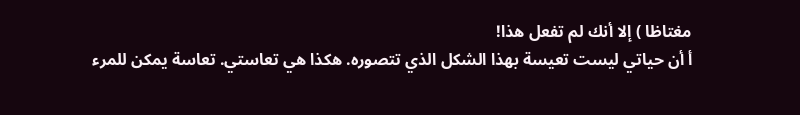مغتاظا ) إلا أنك لم تفعل هذا!
أ أن حياتي ليست تعيسة بهذا الشكل الذي تتصوره. هكذا هي تعاستي. تعاسة يمكن للمرء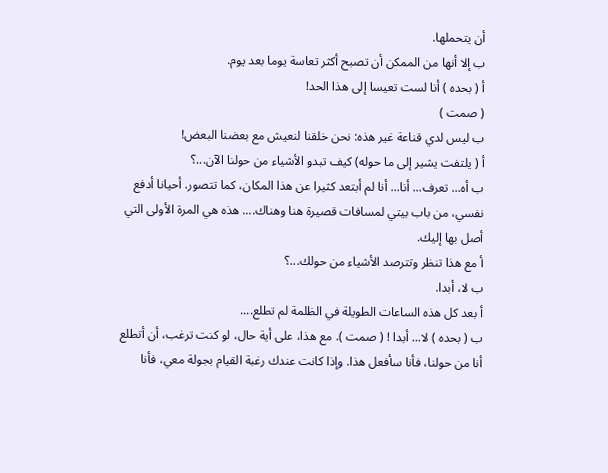أن يتحملها.
ب إلا أنها من الممكن أن تصبح أكثر تعاسة يوما بعد يوم.
أ ( بحده ) أنا لست تعيسا إلى هذا الحد!
( صمت )
ب ليس لدي قناعة غير هذه: نحن خلقنا لنعيش مع بعضنا البعض!
أ ( يلتفت يشير إلى ما حوله) كيف تبدو الأشياء من حولنا الآن...؟
ب أه... تعرف... أنا... أنا لم أبتعد كثيرا عن هذا المكان، كما تتصور. أحيانا أدفع نفسي، من باب بيتي لمسافات قصيرة هنا وهناك.... هذه هي المرة الأولى التي أصل بها إليك.
أ مع هذا تنظر وتترصد الأشياء من حولك...؟
ب لا، أبدا.
أ بعد كل هذه الساعات الطويلة في الظلمة لم تطلع....
ب ( بحده ) لا... أبدا ! ( صمت ). مع هذا، على أية حال، لو كنت ترغب، أن أتطلع أنا من حولنا، فأنا سأفعل هذا. وإذا كانت عندك رغبة القيام بجولة معي، فأنا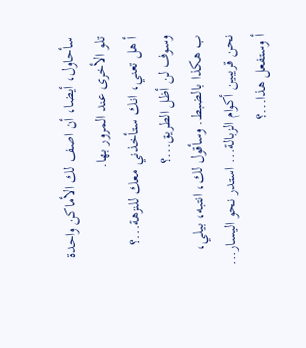سأحاول، أيضا، أن اصف لك الأماكن واحدة تلو الأخرى عند المرور بها.
أ هل تعني، انك ستأخذني معك للنزهة...؟ وسوف لن أظل الطريق...؟
ب هكذا بالضبط. وسأقول لك، انتبه، بيلي، نحن قريبين أكوام الزبالة... استدر نحو اليسار...
أ وستفعل هذا...؟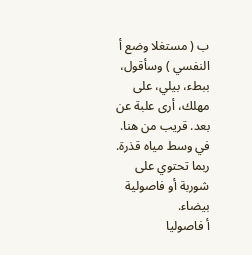ب ( مستغلا وضع أ النفسي ) وسأقول، ببطء، بيلي، على مهلك، أرى علبة عن بعد. قريب من هنا. في وسط مياه قذرة. ربما تحتوي على شوربة أو فاصولية بيضاء.
أ فاصوليا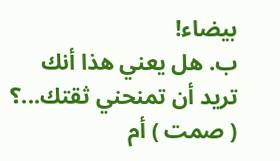بيضاء!
ب. هل يعني هذا أنك تريد أن تمنحني ثقتك...؟ ( صمت ) أم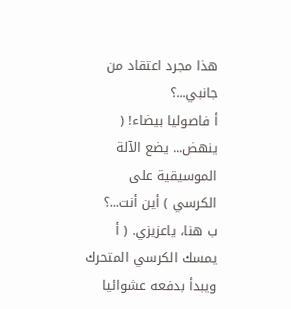هذا مجرد اعتقاد من جانبي...؟
أ فاصوليا بيضاء! ( ينهض... يضع الآلة الموسيقية على الكرسي ) أين أنت...؟
ب هنا، ياعزيزي. ( أ يمسك الكرسي المتحرك ويبدأ بدفعه عشوائيا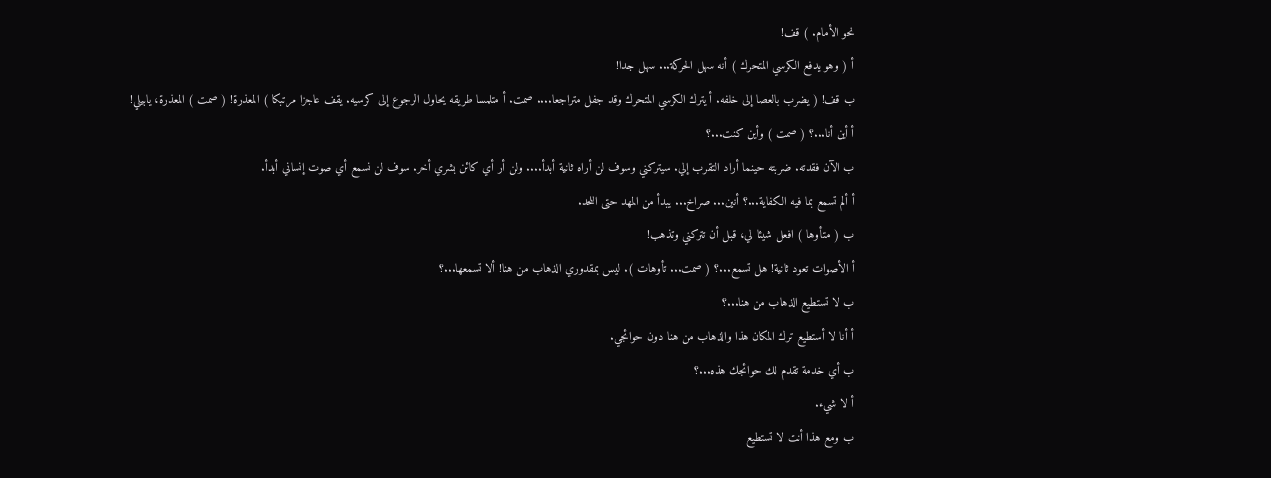نحو الأمام. ) قف!
أ ( وهو يدفع الكرسي المتحرك ) أنه سهل الحركة... سهل جدا!
ب قف! ( يضرب بالعصا إلى خلفه. أ يترك الكرسي المتحرك وقد جفل متراجعا.... صمت. أ متلمسا طريقه يحاول الرجوع إلى كرسيه. يقف عاجزا مرتبكا ) المعذرة! ( صمت ) المعذرة، يابيلي!
أ أين أنا...؟ ( صمت ) وأين كنت...؟
ب الآن فقدته. ضربته حينما أراد التقرب إلي. سيتركني وسوف لن أراه ثانية أبدأ.... ولن أر أي كائن بشري أخر. سوف لن نسمع أي صوت إنساني أبدأ.
أ ألم تسمع بما فيه الكفاية...؟ أنين... صراخ... يبدأ من المهد حتى اللحد.
ب ( متأوها ) افعل شيئا لي، قبل أن تتركني وتذهب!
أ الأصوات تعود ثانية! هل تسمع...؟ ( صمت... تأوهات ). ليس بمقدوري الذهاب من هنا! ألا تسمعها...؟
ب لا تستطيع الذهاب من هنا...؟
أ أنا لا أستطيع ترك المكان هذا والذهاب من هنا دون حوائجي.
ب أي خدمة تقدم لك حوائجك هذه...؟
أ لا شيء.
ب ومع هذا أنت لا تستطيع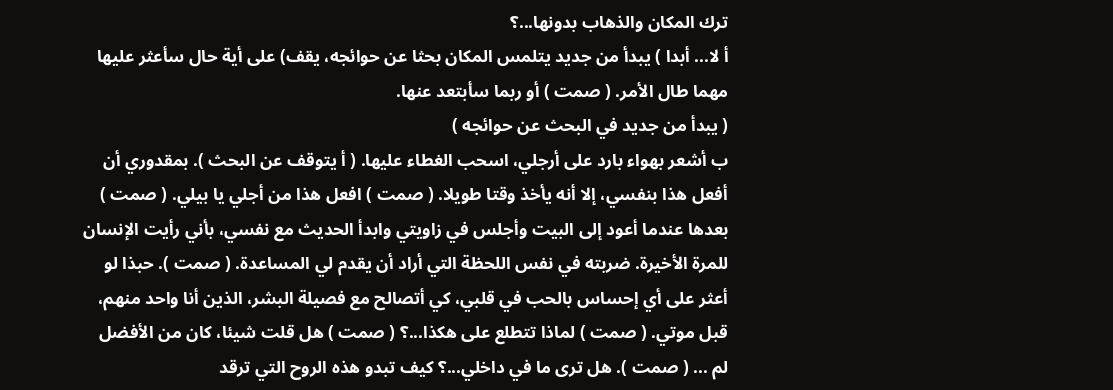ترك المكان والذهاب بدونها...؟
أ لا... أبدا ) يبدأ من جديد يتلمس المكان بحثا عن حوائجه، يقف) على أية حال سأعثر عليها مهما طال الأمر. ( صمت ) أو ربما سأبتعد عنها.
( يبدأ من جديد في البحث عن حوائجه )
ب أشعر بهواء بارد على أرجلي، اسحب الغطاء عليها. ( أ يتوقف عن البحث ). بمقدوري أن أفعل هذا بنفسي، إلا أنه يأخذ وقتا طويلا. ( صمت ) افعل هذا من أجلي يا بيلي. ( صمت ) بعدها عندما أعود إلى البيت وأجلس في زاويتي وابدأ الحديث مع نفسي، بأني رأيت الإنسان للمرة الأخيرة. ضربته في نفس اللحظة التي أراد أن يقدم لي المساعدة. ( صمت ). حبذا لو أعثر على أي إحساس بالحب في قلبي، كي أتصالح مع فصيلة البشر، الذين أنا واحد منهم، قبل موتي. ( صمت ) لماذا تتطلع على هكذا...؟ ( صمت ) هل قلت شيئا، كان من الأفضل لم ... ( صمت ). هل ترى ما في داخلي...؟ كيف تبدو هذه الروح التي ترقد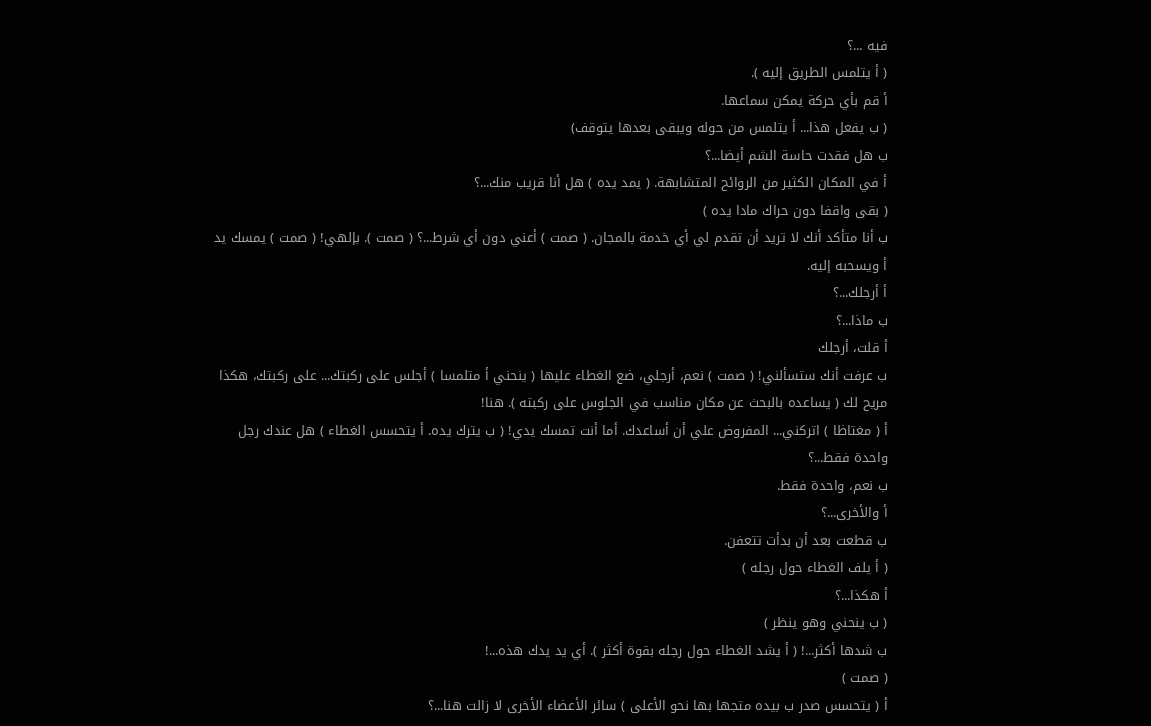فيه ...؟
( أ يتلمس الطريق إليه ).
أ قم بأي حركة يمكن سماعها.
( ب يفعل هذا... أ يتلمس من حوله ويبقى بعدها يتوقف)
ب هل فقدت حاسة الشم أيضا...؟
أ في المكان الكثير من الروائح المتشابهة. ( يمد يده ) هل أنا قريب منك...؟
( بقى واقفا دون حراك مادا يده )
ب أنا متأكد أنك لا تريد أن تقدم لي أي خدمة بالمجان. ( صمت ) أعني دون أي شرط...؟ ( صمت ). بإلهي! ( صمت ) يمسك يد أ ويسحبه إليه.
أ أرجلك...؟
ب ماذا...؟
أ قلت، أرجلك
ب عرفت أنك ستسألني! ( صمت ) نعم، أرجلي، ضع الغطاء عليها ( ينحني أ متلمسا ) أجلس على ركبتك... على ركبتك، هكذا مريح لك ( يساعده بالبحث عن مكان مناسب في الجلوس على ركبته ). هنا!
أ ( مغتاظا ) اتركني... المفروض علي أن أساعدك. أما أنت تمسك يدي! ( ب يترك يده. أ يتحسس الغطاء ) هل عندك رجل واحدة فقط...؟
ب نعم، واحدة فقط.
أ والأخرى...؟
ب قطعت بعد أن بدأت تتعفن.
( أ يلف الغطاء حول رجله )
أ هكذا...؟
( ب ينحني وهو ينظر )
ب شدها أكثر...! ( أ يشد الغطاء حول رجله بقوة أكثر ). أي يد يدك هذه...!
( صمت )
أ ( يتحسس صدر ب بيده متجها بها نحو الأعلى ) سائر الأعضاء الأخرى لا زالت هنا...؟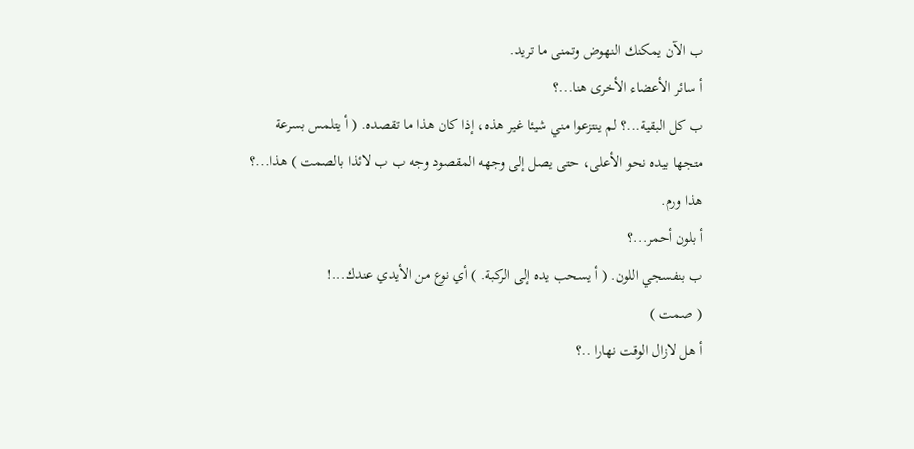ب الآن يمكنك النهوض وتمنى ما تريد.
أ سائر الأعضاء الأخرى هنا...؟
ب كل البقية...؟ لم ينتزعوا مني شيئا غير هذه، إذا كان هذا ما تقصده. ( أ يتلمس بسرعة متجها بيده نحو الأعلى، حتى يصل إلى وجهه المقصود وجه ب ب لائذا بالصمت ) هذا...؟ هذا ورم.
أ بلون أحمر...؟
ب بنفسجي اللون. ( أ يسحب يده إلى الركبة. ) أي نوع من الأيدي عندك...!
( صمت )
أ هل لازال الوقت نهارا ..؟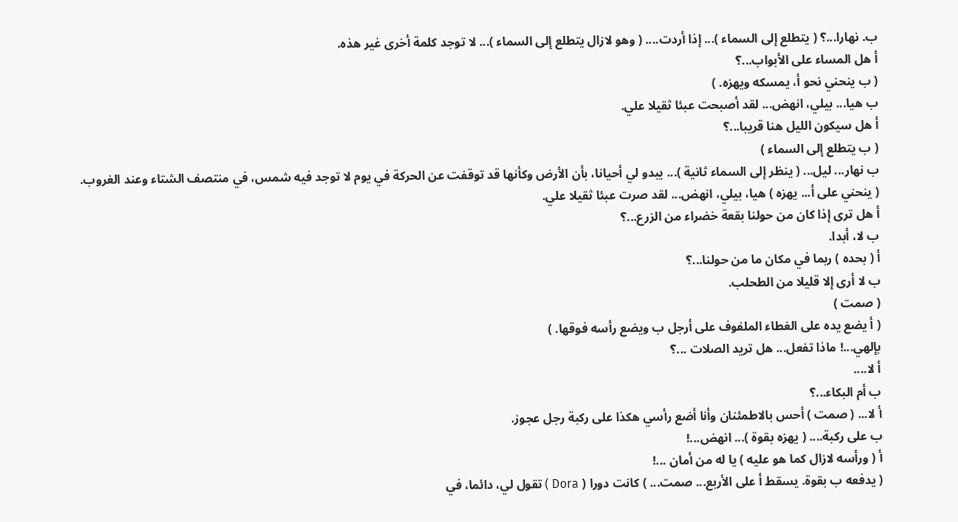ب. نهارا...؟ ( يتطلع إلى السماء )... إذا أردت.... ( وهو لازال يتطلع إلى السماء )... لا توجد كلمة أخرى غير هذه.
أ هل المساء على الأبواب...؟
( ب ينحني نحو أ، يمسكه ويهزه. )
ب هيا... بيلي، انهض... لقد أصبحت عبئا ثقيلا علي.
أ هل سيكون الليل هنا قريبا...؟
( ب يتطلع إلى السماء )
ب نهار... ليل... ( ينظر إلى السماء ثانية )... يبدو لي أحيانا، بأن الأرض وكأنها قد توقفت عن الحركة في يوم لا توجد فيه شمس، في منتصف الشتاء وعند الغروب.
( ينحني على أ... يهزه ) هيا، بيلي، انهض... لقد صرت عبئا ثقيلا علي.
أ هل ترى إذا كان من حولنا بقعة خضراء من الزرع...؟
ب لا، أبدا.
أ ( بحده ) ربما في مكان ما من حولنا...؟
ب لا أرى إلا قليلا من الطحلب.
( صمت )
( أ يضع يده على الغطاء الملفوف على أرجل ب ويضع رأسه فوقها. )
بإلهي...! ماذا تفعل... هل تريد الصلات ...؟
أ لا....
ب أم البكاء...؟
أ لا... ( صمت ) أحس بالاطمئنان وأنا أضع رأسي هكذا على ركبة رجل عجوز.
ب على ركبة.... ( يهزه بقوة )... انهض...!
أ ( ورأسه لازال كما هو عليه ) يا له من أمان ...!
( يدفعه ب بقوة. يسقط أ على الأربع... صمت... ) كانت دورا ( Dora ) تقول لي، دائما، في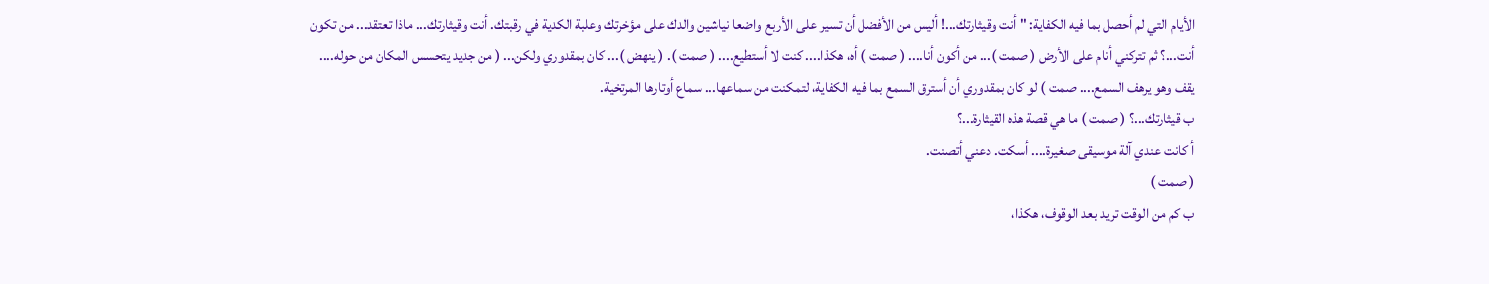الأيام التي لم أحصل بما فيه الكفاية: " أنت وقيثارتك...! أليس من الأفضل أن تسير على الأربع واضعا نياشين والدك على مؤخرتك وعلبة الكدية في رقبتك. أنت وقيثارتك... ماذا تعتقد... من تكون أنت...؟ ثم تتركني أنام على الأرض ( صمت )... من أكون أنا.... ( صمت ) أه، هكذا.... كنت لا أستطيع.... ( صمت ). ( ينهض )... كان بمقدوري ولكن... ( من جديد يتحسس المكان من حوله.... يقف وهو يرهف السمع.... صمت ) لو كان بمقدوري أن أسترق السمع بما فيه الكفاية، لتمكنت من سماعها... سماع أوتارها المرتخية.
ب قيثارتك...؟ ( صمت ) ما هي قصة هذه القيثارة...؟
أ كانت عندي آلة موسيقى صغيرة.... أسكت. دعني أتصنت.
( صمت )
ب كم من الوقت تريد بعد الوقوف، هكذا،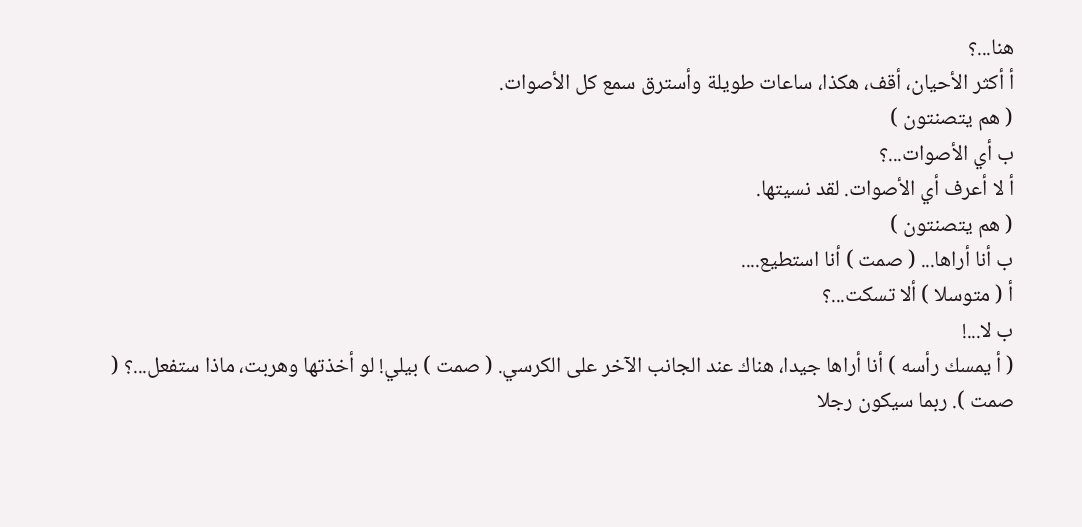هنا...؟
أ أكثر الأحيان، أقف، هكذا، ساعات طويلة وأسترق سمع كل الأصوات.
( هم يتصنتون )
ب أي الأصوات...؟
أ لا أعرف أي الأصوات. لقد نسيتها.
( هم يتصنتون )
ب أنا أراها... ( صمت ) أنا استطيع....
أ ( متوسلا ) ألا تسكت...؟
ب لا...!
( أ يمسك رأسه ) أنا أراها جيدا، هناك عند الجانب الآخر على الكرسي. ( صمت ) بيلي! لو أخذتها وهربت، ماذا ستفعل...؟ ( صمت ). ربما سيكون رجلا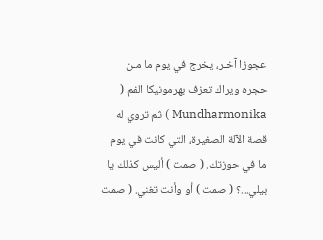عجوزا آخـر، يخرج في يوم ما مـن حجره ويراك تعزف بهرمونيكا الفم ( Mundharmonika ) ثم تروي له قصة الآلة الصغيرة، التي كانت في يوم ما في حوزتك. ( صمت ) أليس كذلك يا بيلي...؟ ( صمت ) أو وأنت تغني. ( صمت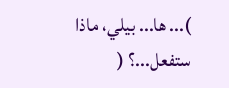)... ها... بيلي، ماذا ستفعل...؟ (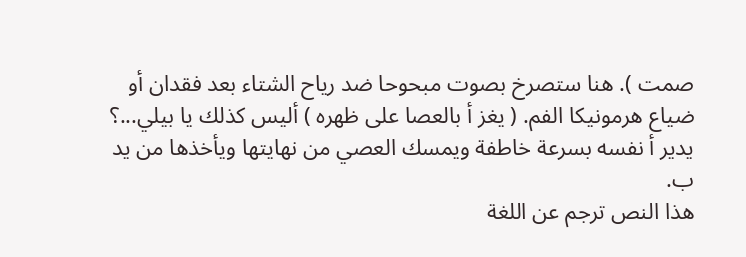صمت ). هنا ستصرخ بصوت مبحوحا ضد رياح الشتاء بعد فقدان أو ضياع هرمونيكا الفم. ( يغز أ بالعصا على ظهره ) أليس كذلك يا بيلي...؟
يدير أ نفسه بسرعة خاطفة ويمسك العصي من نهايتها ويأخذها من يد ب.
هذا النص ترجم عن اللغة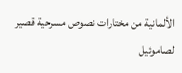الألمانية من مختارات نصوص مسرحية قصير لصاموئيل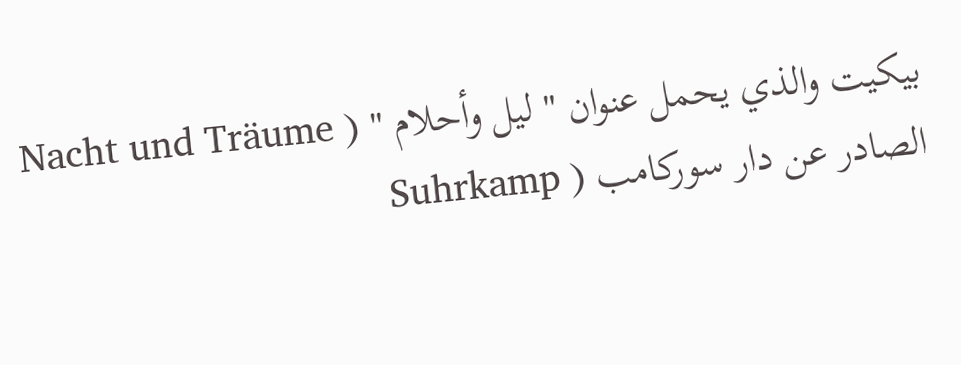بيكيت والذي يحمل عنوان " ليل وأحلام " ( Nacht und Träume الصادر عن دار سوركامب ( Suhrkamp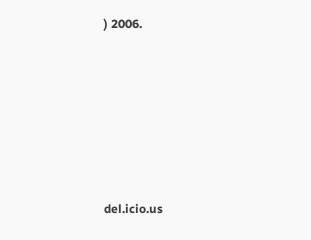) 2006.







del.icio.us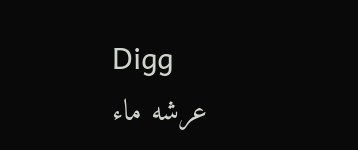Digg
عرشه ماء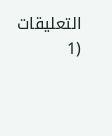التعليقات (1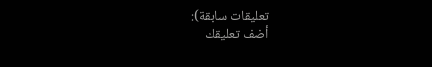تعليقات سابقة):
أضف تعليقك